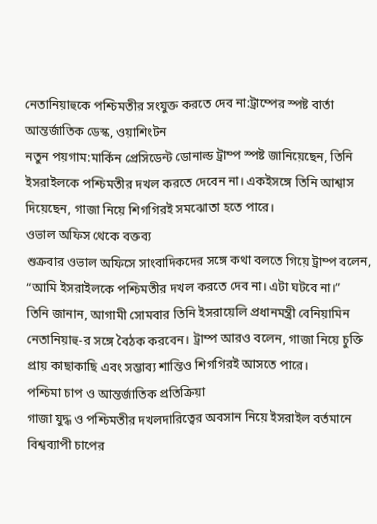নেতানিয়াহুকে পশ্চিমতীর সংযুক্ত করতে দেব না:ট্রাম্পের স্পষ্ট বার্তা
আন্তর্জাতিক ডেস্ক, ওয়াশিংটন
নতুন পয়গাম:মার্কিন প্রেসিডেন্ট ডোনাল্ড ট্রাম্প স্পষ্ট জানিয়েছেন, তিনি ইসরাইলকে পশ্চিমতীর দখল করতে দেবেন না। একইসঙ্গে তিনি আশ্বাস দিয়েছেন, গাজা নিয়ে শিগগিরই সমঝোতা হতে পারে।
ওভাল অফিস থেকে বক্তব্য
শুক্রবার ওভাল অফিসে সাংবাদিকদের সঙ্গে কথা বলতে গিয়ে ট্রাম্প বলেন,
“আমি ইসরাইলকে পশ্চিমতীর দখল করতে দেব না। এটা ঘটবে না।”
তিনি জানান, আগামী সোমবার তিনি ইসরায়েলি প্রধানমন্ত্রী বেনিয়ামিন নেতানিয়াহু-র সঙ্গে বৈঠক করবেন। ট্রাম্প আরও বলেন, গাজা নিয়ে চুক্তি প্রায় কাছাকাছি এবং সম্ভাব্য শান্তিও শিগগিরই আসতে পারে।
পশ্চিমা চাপ ও আন্তর্জাতিক প্রতিক্রিয়া
গাজা যুদ্ধ ও পশ্চিমতীর দখলদারিত্বের অবসান নিয়ে ইসরাইল বর্তমানে বিশ্বব্যাপী চাপের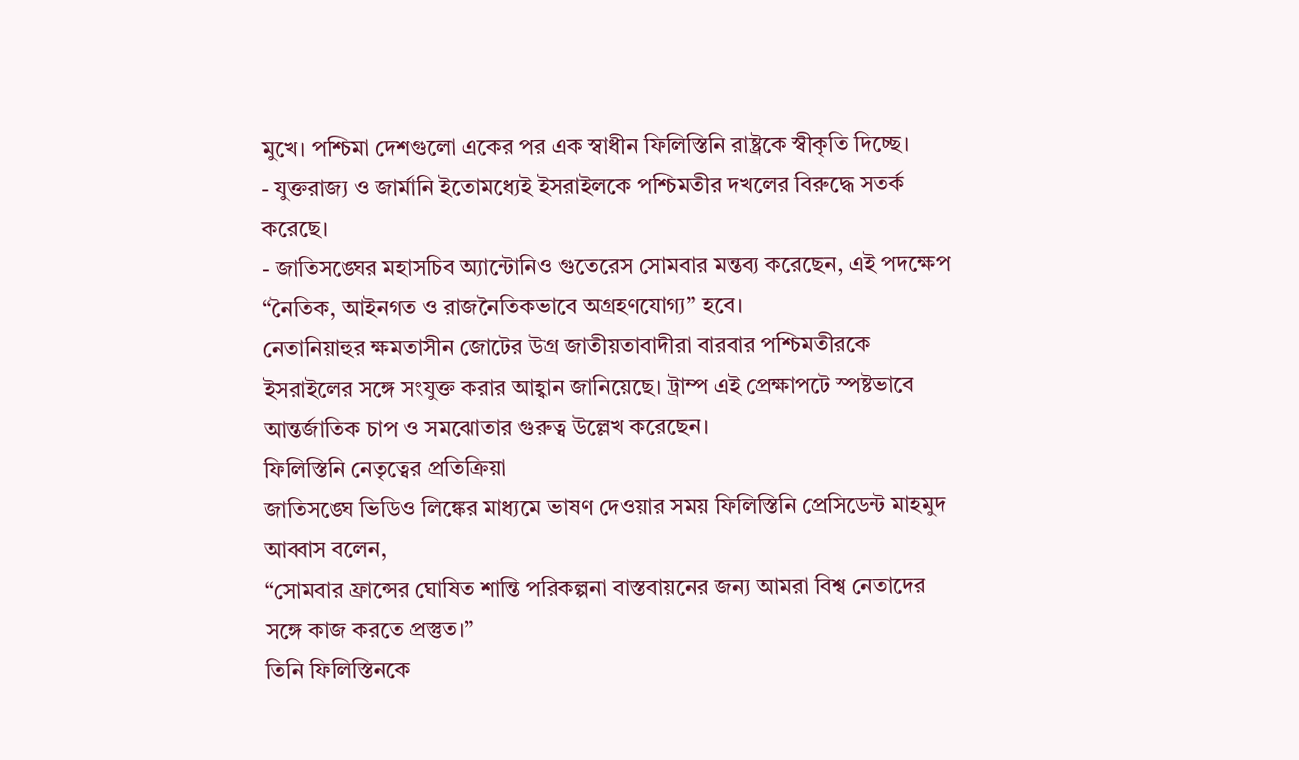মুখে। পশ্চিমা দেশগুলো একের পর এক স্বাধীন ফিলিস্তিনি রাষ্ট্রকে স্বীকৃতি দিচ্ছে।
- যুক্তরাজ্য ও জার্মানি ইতোমধ্যেই ইসরাইলকে পশ্চিমতীর দখলের বিরুদ্ধে সতর্ক করেছে।
- জাতিসঙ্ঘের মহাসচিব অ্যান্টোনিও গুতেরেস সোমবার মন্তব্য করেছেন, এই পদক্ষেপ “নৈতিক, আইনগত ও রাজনৈতিকভাবে অগ্রহণযোগ্য” হবে।
নেতানিয়াহুর ক্ষমতাসীন জোটের উগ্র জাতীয়তাবাদীরা বারবার পশ্চিমতীরকে ইসরাইলের সঙ্গে সংযুক্ত করার আহ্বান জানিয়েছে। ট্রাম্প এই প্রেক্ষাপটে স্পষ্টভাবে আন্তর্জাতিক চাপ ও সমঝোতার গুরুত্ব উল্লেখ করেছেন।
ফিলিস্তিনি নেতৃত্বের প্রতিক্রিয়া
জাতিসঙ্ঘে ভিডিও লিঙ্কের মাধ্যমে ভাষণ দেওয়ার সময় ফিলিস্তিনি প্রেসিডেন্ট মাহমুদ আব্বাস বলেন,
“সোমবার ফ্রান্সের ঘোষিত শান্তি পরিকল্পনা বাস্তবায়নের জন্য আমরা বিশ্ব নেতাদের সঙ্গে কাজ করতে প্রস্তুত।”
তিনি ফিলিস্তিনকে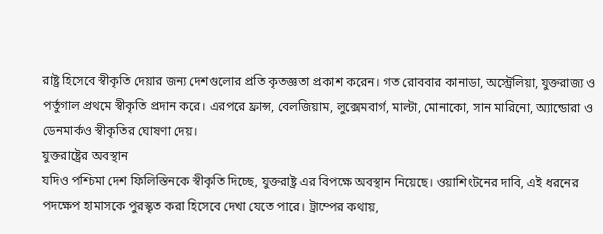রাষ্ট্র হিসেবে স্বীকৃতি দেয়ার জন্য দেশগুলোর প্রতি কৃতজ্ঞতা প্রকাশ করেন। গত রোববার কানাডা, অস্ট্রেলিয়া, যুক্তরাজ্য ও পর্তুগাল প্রথমে স্বীকৃতি প্রদান করে। এরপরে ফ্রান্স, বেলজিয়াম, লুক্সেমবার্গ, মাল্টা, মোনাকো, সান মারিনো, অ্যান্ডোরা ও ডেনমার্কও স্বীকৃতির ঘোষণা দেয়।
যুক্তরাষ্ট্রের অবস্থান
যদিও পশ্চিমা দেশ ফিলিস্তিনকে স্বীকৃতি দিচ্ছে, যুক্তরাষ্ট্র এর বিপক্ষে অবস্থান নিয়েছে। ওয়াশিংটনের দাবি, এই ধরনের পদক্ষেপ হামাসকে পুরস্কৃত করা হিসেবে দেখা যেতে পারে। ট্রাম্পের কথায়,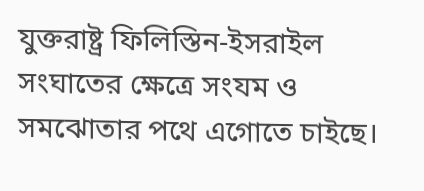যুক্তরাষ্ট্র ফিলিস্তিন-ইসরাইল সংঘাতের ক্ষেত্রে সংযম ও সমঝোতার পথে এগোতে চাইছে।